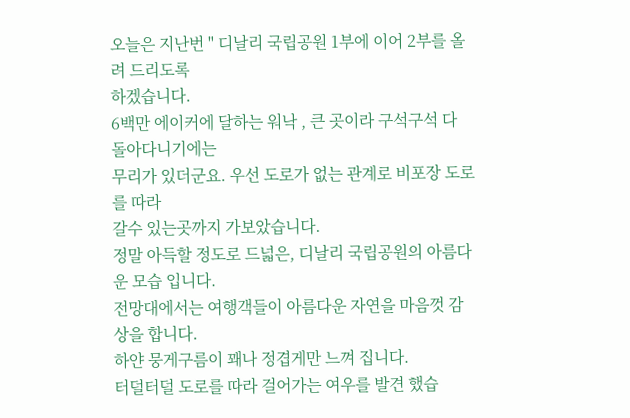오늘은 지난번 " 디날리 국립공원 1부에 이어 2부를 올려 드리도록
하겠습니다.
6백만 에이커에 달하는 워낙 , 큰 곳이라 구석구석 다 돌아다니기에는
무리가 있더군요. 우선 도로가 없는 관계로 비포장 도로를 따라
갈수 있는곳까지 가보았습니다.
정말 아득할 정도로 드넓은, 디날리 국립공원의 아름다운 모습 입니다.
전망대에서는 여행객들이 아름다운 자연을 마음껏 감상을 합니다.
하얀 뭉게구름이 꽤나 정겹게만 느껴 집니다.
터덜터덜 도로를 따라 걸어가는 여우를 발견 했습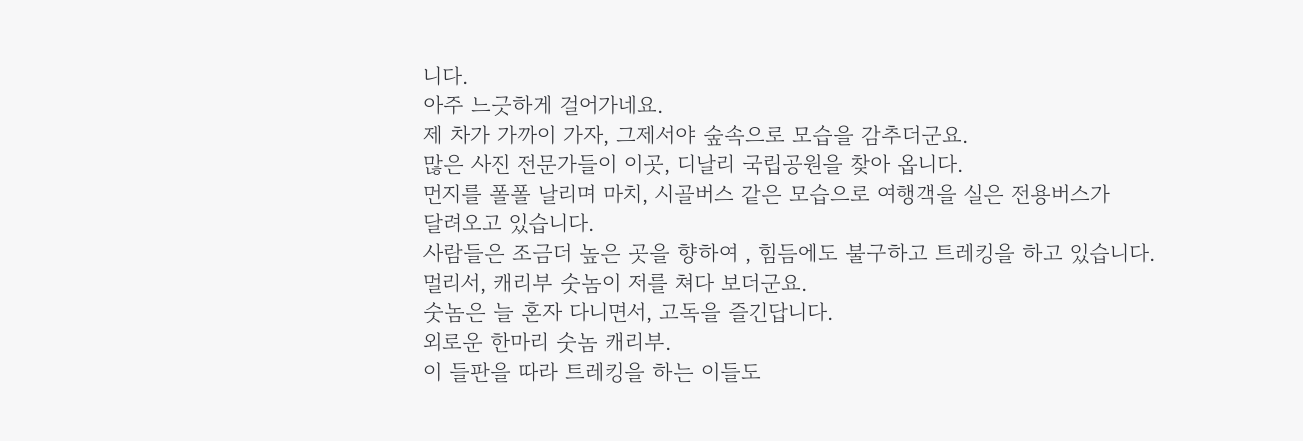니다.
아주 느긋하게 걸어가네요.
제 차가 가까이 가자, 그제서야 숲속으로 모습을 감추더군요.
많은 사진 전문가들이 이곳, 디날리 국립공원을 찾아 옵니다.
먼지를 폴폴 날리며 마치, 시골버스 같은 모습으로 여행객을 실은 전용버스가
달려오고 있습니다.
사람들은 조금더 높은 곳을 향하여 , 힘듬에도 불구하고 트레킹을 하고 있습니다.
멀리서, 캐리부 숫놈이 저를 쳐다 보더군요.
숫놈은 늘 혼자 다니면서, 고독을 즐긴답니다.
외로운 한마리 숫놈 캐리부.
이 들판을 따라 트레킹을 하는 이들도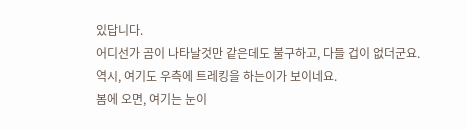있답니다.
어디선가 곰이 나타날것만 같은데도 불구하고, 다들 겁이 없더군요.
역시, 여기도 우측에 트레킹을 하는이가 보이네요.
봄에 오면, 여기는 눈이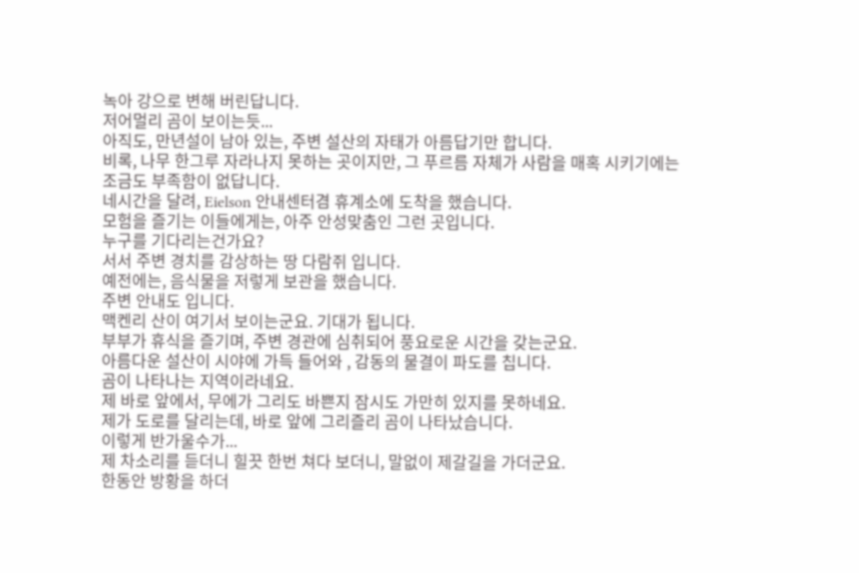녹아 강으로 변해 버린답니다.
저어멀리 곰이 보이는듯...
아직도, 만년설이 남아 있는, 주변 설산의 자태가 아름답기만 합니다.
비록, 나무 한그루 자라나지 못하는 곳이지만, 그 푸르름 자체가 사람을 매혹 시키기에는
조금도 부족함이 없답니다.
네시간을 달려, Eielson 안내센터겸 휴계소에 도착을 했습니다.
모험을 즐기는 이들에게는, 아주 안성맞춤인 그런 곳입니다.
누구를 기다리는건가요?
서서 주변 경치를 감상하는 땅 다람쥐 입니다.
예전에는, 음식물을 저렇게 보관을 했습니다.
주변 안내도 입니다.
맥켄리 산이 여기서 보이는군요. 기대가 됩니다.
부부가 휴식을 즐기며, 주변 경관에 심취되어 풍요로운 시간을 갖는군요.
아름다운 설산이 시야에 가득 들어와 , 감동의 물결이 파도를 칩니다.
곰이 나타나는 지역이라네요.
제 바로 앞에서, 무에가 그리도 바쁜지 잠시도 가만히 있지를 못하네요.
제가 도로를 달리는데, 바로 앞에 그리즐리 곰이 나타났습니다.
이렇게 반가울수가...
제 차소리를 듣더니 힐끗 한번 쳐다 보더니, 말없이 제갈길을 가더군요.
한동안 방황을 하더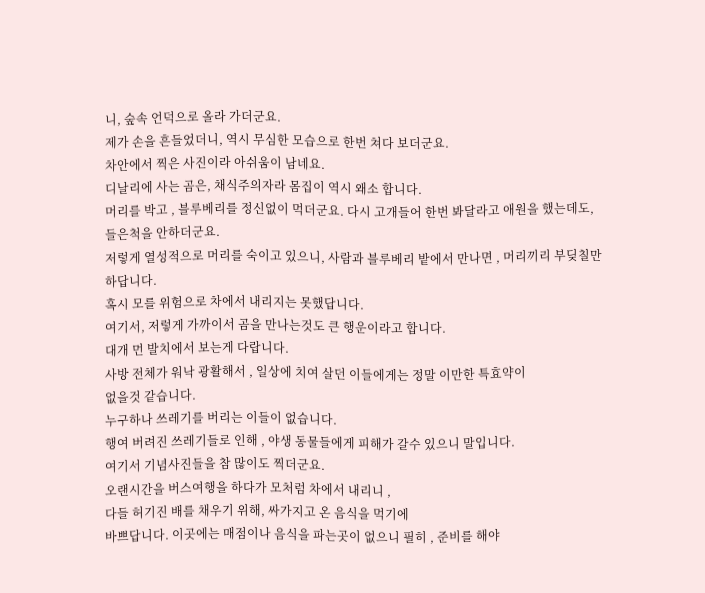니, 숲속 언덕으로 올라 가더군요.
제가 손을 흔들었더니, 역시 무심한 모습으로 한번 쳐다 보더군요.
차안에서 찍은 사진이라 아쉬움이 남네요.
디날리에 사는 곰은, 채식주의자라 몸집이 역시 왜소 합니다.
머리를 박고 , 블루베리를 정신없이 먹더군요. 다시 고개들어 한번 봐달라고 애원을 했는데도,
들은척을 안하더군요.
저렇게 열성적으로 머리를 숙이고 있으니, 사람과 블루베리 밭에서 만나면 , 머리끼리 부딪칠만
하답니다.
혹시 모를 위험으로 차에서 내리지는 못했답니다.
여기서, 저렇게 가까이서 곰을 만나는것도 큰 행운이라고 합니다.
대개 먼 발치에서 보는게 다랍니다.
사방 전체가 워낙 광활해서 , 일상에 치여 살던 이들에게는 정말 이만한 특효약이
없을것 같습니다.
누구하나 쓰레기를 버리는 이들이 없습니다.
행여 버려진 쓰레기들로 인해 , 야생 동물들에게 피해가 갈수 있으니 말입니다.
여기서 기념사진들을 참 많이도 찍더군요.
오랜시간을 버스여행을 하다가 모처럼 차에서 내리니 ,
다들 허기진 배를 채우기 위해, 싸가지고 온 음식을 먹기에
바쁘답니다. 이곳에는 매점이나 음식을 파는곳이 없으니 필히 , 준비를 해야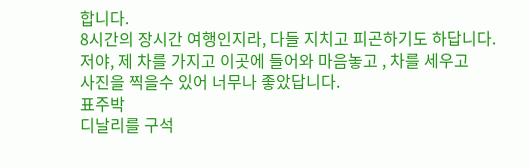합니다.
8시간의 장시간 여행인지라, 다들 지치고 피곤하기도 하답니다.
저야, 제 차를 가지고 이곳에 들어와 마음놓고 , 차를 세우고
사진을 찍을수 있어 너무나 좋았답니다.
표주박
디날리를 구석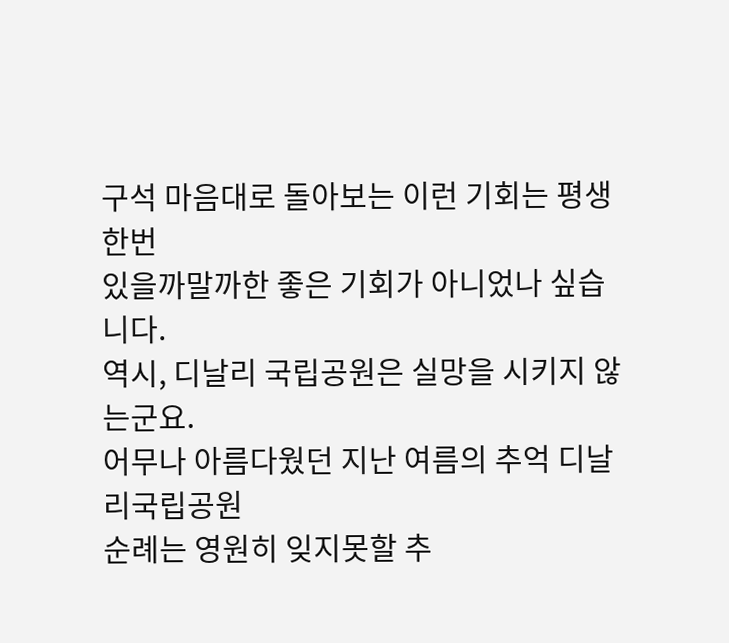구석 마음대로 돌아보는 이런 기회는 평생 한번
있을까말까한 좋은 기회가 아니었나 싶습니다.
역시, 디날리 국립공원은 실망을 시키지 않는군요.
어무나 아름다웠던 지난 여름의 추억 디날리국립공원
순례는 영원히 잊지못할 추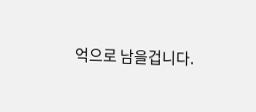억으로 남을겁니다.